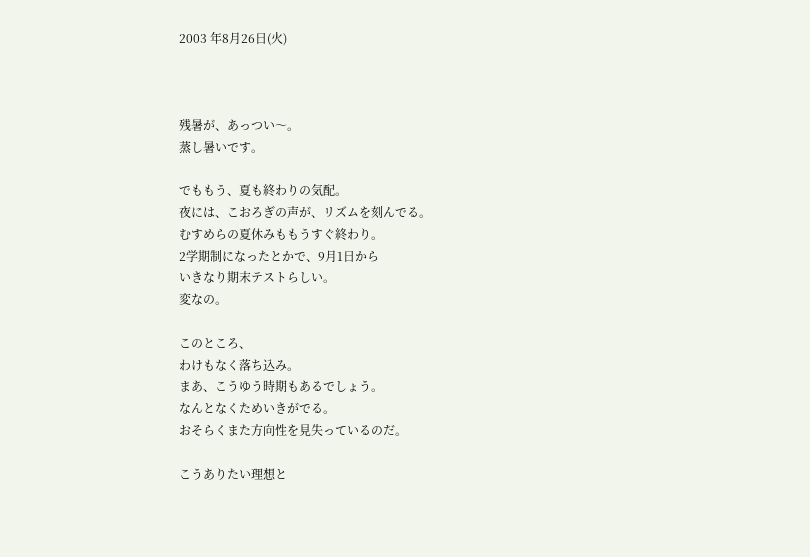2003 年8月26日(火)



残暑が、あっつい〜。
蒸し暑いです。

でももう、夏も終わりの気配。
夜には、こおろぎの声が、リズムを刻んでる。
むすめらの夏休みももうすぐ終わり。
2学期制になったとかで、9月1日から
いきなり期末テストらしい。
変なの。

このところ、
わけもなく落ち込み。
まあ、こうゆう時期もあるでしょう。
なんとなくためいきがでる。
おそらくまた方向性を見失っているのだ。

こうありたい理想と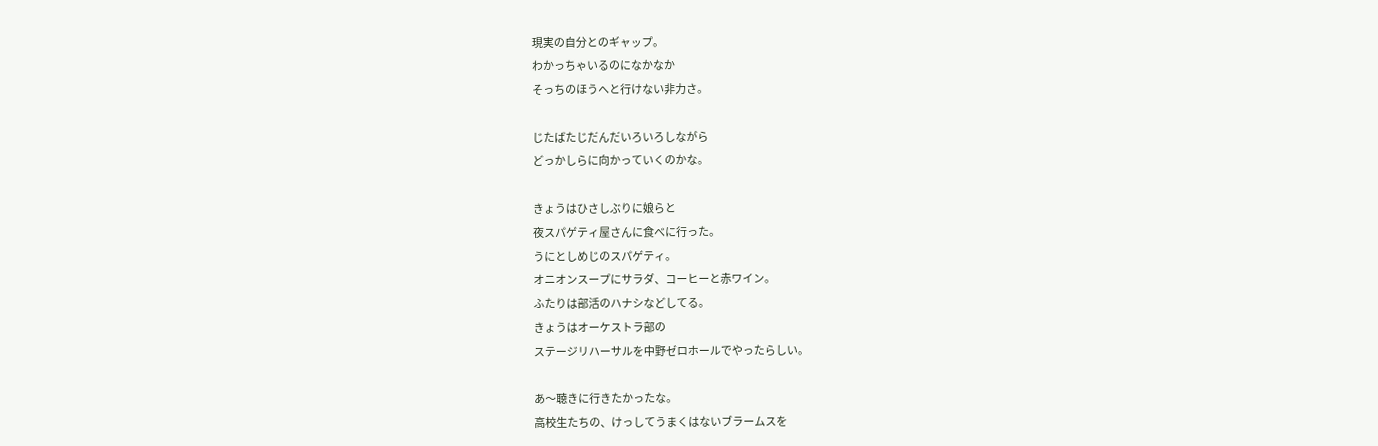現実の自分とのギャップ。
わかっちゃいるのになかなか
そっちのほうへと行けない非力さ。

じたばたじだんだいろいろしながら
どっかしらに向かっていくのかな。

きょうはひさしぶりに娘らと
夜スパゲティ屋さんに食べに行った。
うにとしめじのスパゲティ。
オニオンスープにサラダ、コーヒーと赤ワイン。
ふたりは部活のハナシなどしてる。
きょうはオーケストラ部の
ステージリハーサルを中野ゼロホールでやったらしい。

あ〜聴きに行きたかったな。
高校生たちの、けっしてうまくはないブラームスを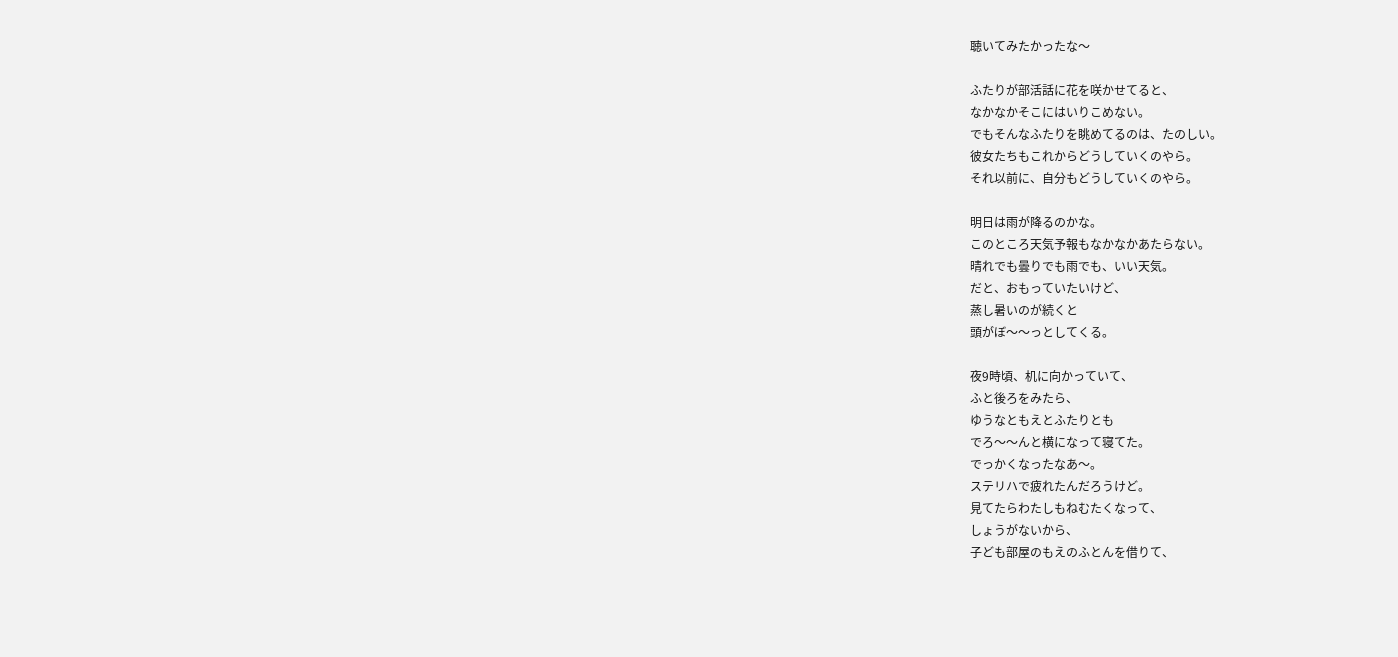聴いてみたかったな〜

ふたりが部活話に花を咲かせてると、
なかなかそこにはいりこめない。
でもそんなふたりを眺めてるのは、たのしい。
彼女たちもこれからどうしていくのやら。
それ以前に、自分もどうしていくのやら。

明日は雨が降るのかな。
このところ天気予報もなかなかあたらない。
晴れでも曇りでも雨でも、いい天気。
だと、おもっていたいけど、
蒸し暑いのが続くと
頭がぼ〜〜っとしてくる。

夜9時頃、机に向かっていて、
ふと後ろをみたら、
ゆうなともえとふたりとも
でろ〜〜んと横になって寝てた。
でっかくなったなあ〜。
ステリハで疲れたんだろうけど。
見てたらわたしもねむたくなって、
しょうがないから、
子ども部屋のもえのふとんを借りて、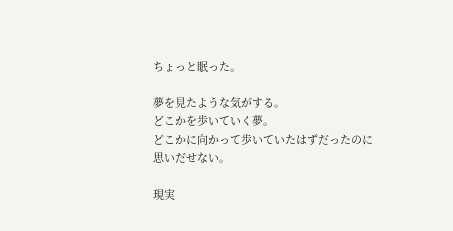ちょっと眠った。

夢を見たような気がする。
どこかを歩いていく夢。
どこかに向かって歩いていたはずだったのに
思いだせない。

現実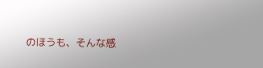のほうも、そんな感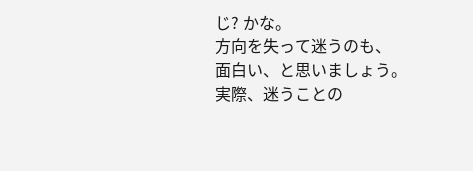じ? かな。
方向を失って迷うのも、
面白い、と思いましょう。
実際、迷うことの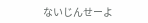ないじんせーよ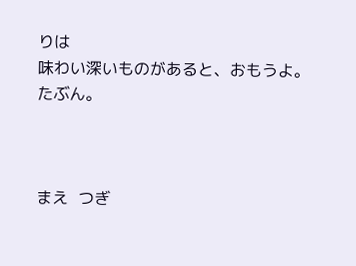りは
味わい深いものがあると、おもうよ。
たぶん。



まえ  つぎ